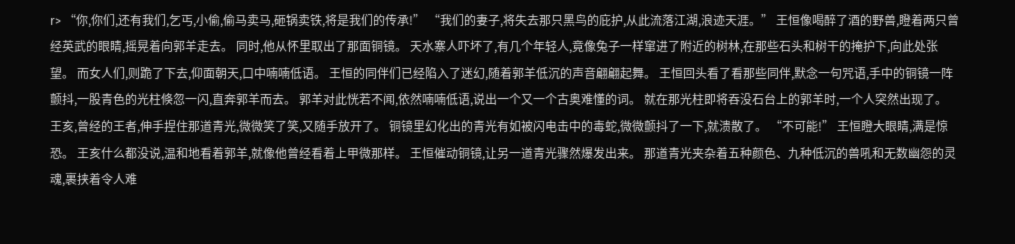r> “你,你们,还有我们,乞丐,小偷,偷马卖马,砸锅卖铁,将是我们的传承!” “我们的妻子,将失去那只黑鸟的庇护,从此流落江湖,浪迹天涯。” 王恒像喝醉了酒的野兽,瞪着两只曾经英武的眼睛,摇晃着向郭羊走去。 同时,他从怀里取出了那面铜镜。 天水寨人吓坏了,有几个年轻人,竟像兔子一样窜进了附近的树林,在那些石头和树干的掩护下,向此处张望。 而女人们,则跪了下去,仰面朝天,口中喃喃低语。 王恒的同伴们已经陷入了迷幻,随着郭羊低沉的声音翩翩起舞。 王恒回头看了看那些同伴,默念一句咒语,手中的铜镜一阵颤抖,一股青色的光柱倏忽一闪,直奔郭羊而去。 郭羊对此恍若不闻,依然喃喃低语,说出一个又一个古奥难懂的词。 就在那光柱即将吞没石台上的郭羊时,一个人突然出现了。 王亥,曾经的王者,伸手捏住那道青光,微微笑了笑,又随手放开了。 铜镜里幻化出的青光有如被闪电击中的毒蛇,微微颤抖了一下,就溃散了。 “不可能!” 王恒瞪大眼睛,满是惊恐。 王亥什么都没说,温和地看着郭羊,就像他曾经看着上甲微那样。 王恒催动铜镜,让另一道青光骤然爆发出来。 那道青光夹杂着五种颜色、九种低沉的兽吼和无数幽怨的灵魂,裹挟着令人难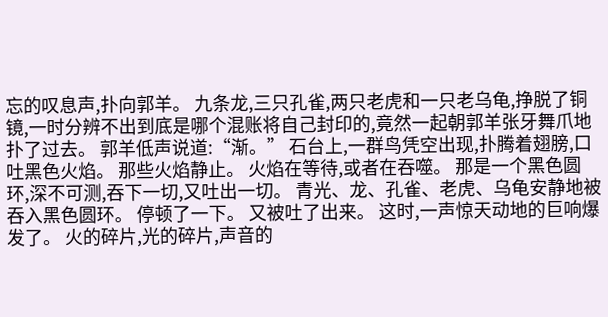忘的叹息声,扑向郭羊。 九条龙,三只孔雀,两只老虎和一只老乌龟,挣脱了铜镜,一时分辨不出到底是哪个混账将自己封印的,竟然一起朝郭羊张牙舞爪地扑了过去。 郭羊低声说道:“渐。” 石台上,一群鸟凭空出现,扑腾着翅膀,口吐黑色火焰。 那些火焰静止。 火焰在等待,或者在吞噬。 那是一个黑色圆环,深不可测,吞下一切,又吐出一切。 青光、龙、孔雀、老虎、乌龟安静地被吞入黑色圆环。 停顿了一下。 又被吐了出来。 这时,一声惊天动地的巨响爆发了。 火的碎片,光的碎片,声音的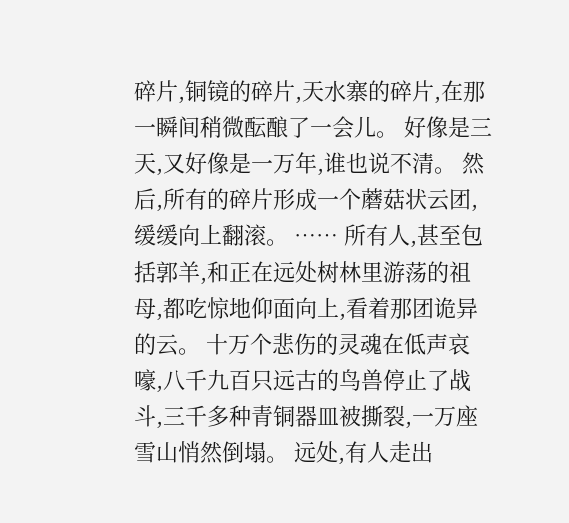碎片,铜镜的碎片,天水寨的碎片,在那一瞬间稍微酝酿了一会儿。 好像是三天,又好像是一万年,谁也说不清。 然后,所有的碎片形成一个蘑菇状云团,缓缓向上翻滚。 …… 所有人,甚至包括郭羊,和正在远处树林里游荡的祖母,都吃惊地仰面向上,看着那团诡异的云。 十万个悲伤的灵魂在低声哀嚎,八千九百只远古的鸟兽停止了战斗,三千多种青铜器皿被撕裂,一万座雪山悄然倒塌。 远处,有人走出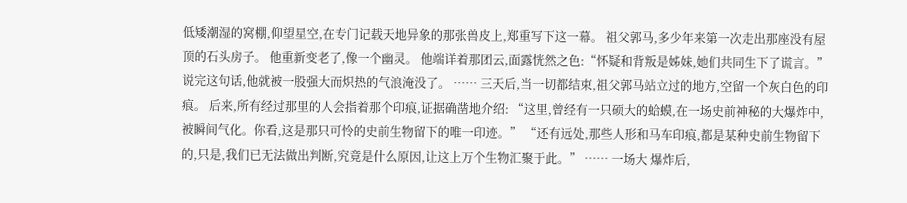低矮潮湿的窝棚,仰望星空,在专门记载天地异象的那张兽皮上,郑重写下这一幕。 祖父郭马,多少年来第一次走出那座没有屋顶的石头房子。 他重新变老了,像一个幽灵。 他端详着那团云,面露恍然之色:“怀疑和背叛是姊妹,她们共同生下了谎言。” 说完这句话,他就被一股强大而炽热的气浪淹没了。 …… 三天后,当一切都结束,祖父郭马站立过的地方,空留一个灰白色的印痕。 后来,所有经过那里的人会指着那个印痕,证据确凿地介绍: “这里,曾经有一只硕大的蛤蟆,在一场史前神秘的大爆炸中,被瞬间气化。你看,这是那只可怜的史前生物留下的唯一印迹。” “还有远处,那些人形和马车印痕,都是某种史前生物留下的,只是,我们已无法做出判断,究竟是什么原因,让这上万个生物汇聚于此。” …… 一场大 爆炸后,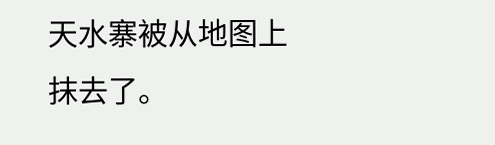天水寨被从地图上抹去了。